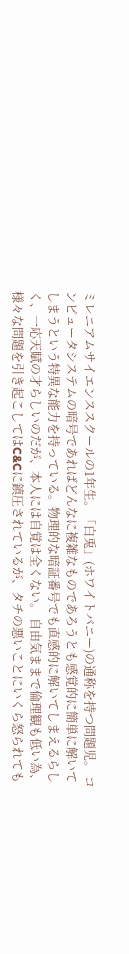ミレニアムサイエンススクールの1年生。「白兎」(ホワイトバニー)の通称を持つ問題児。 コンピュータシステムの暗号であればどんなに複雑なものであろうとも感覚的に簡単に解いてしまうという特異な能力を持っている。物理的な暗証番号でも直感的に解いてしまえるらしく、一応天賦の才らしいのだが、本人には自覚は全くない。 自由気ままで倫理観も低い為、様々な問題を引き起こしてはC&Cに鎮圧されているが、タチの悪いことにいくら怒られても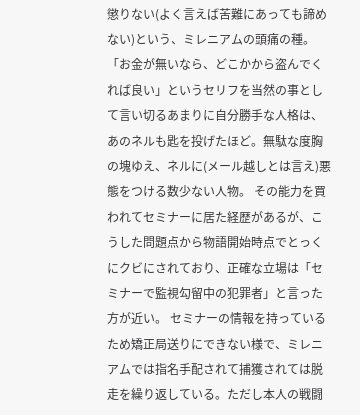懲りない(よく言えば苦難にあっても諦めない)という、ミレニアムの頭痛の種。 「お金が無いなら、どこかから盗んでくれば良い」というセリフを当然の事として言い切るあまりに自分勝手な人格は、あのネルも匙を投げたほど。無駄な度胸の塊ゆえ、ネルに(メール越しとは言え)悪態をつける数少ない人物。 その能力を買われてセミナーに居た経歴があるが、こうした問題点から物語開始時点でとっくにクビにされており、正確な立場は「セミナーで監視勾留中の犯罪者」と言った方が近い。 セミナーの情報を持っているため矯正局送りにできない様で、ミレニアムでは指名手配されて捕獲されては脱走を繰り返している。ただし本人の戦闘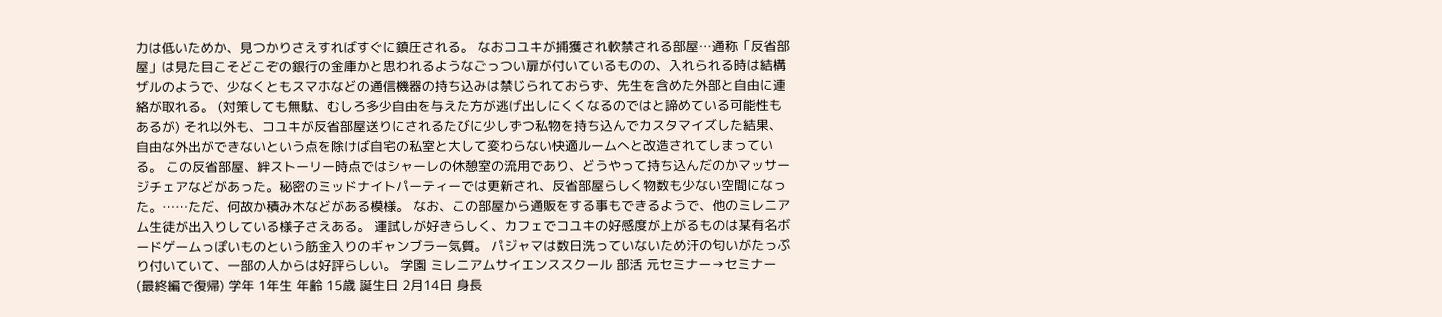力は低いためか、見つかりさえすればすぐに鎮圧される。 なおコユキが捕獲され軟禁される部屋…通称「反省部屋」は見た目こそどこぞの銀行の金庫かと思われるようなごっつい扉が付いているものの、入れられる時は結構ザルのようで、少なくともスマホなどの通信機器の持ち込みは禁じられておらず、先生を含めた外部と自由に連絡が取れる。 (対策しても無駄、むしろ多少自由を与えた方が逃げ出しにくくなるのではと諦めている可能性もあるが) それ以外も、コユキが反省部屋送りにされるたびに少しずつ私物を持ち込んでカスタマイズした結果、自由な外出ができないという点を除けば自宅の私室と大して変わらない快適ルームへと改造されてしまっている。 この反省部屋、絆ストーリー時点ではシャーレの休憩室の流用であり、どうやって持ち込んだのかマッサージチェアなどがあった。秘密のミッドナイトパーティーでは更新され、反省部屋らしく物数も少ない空間になった。……ただ、何故か積み木などがある模様。 なお、この部屋から通販をする事もできるようで、他のミレニアム生徒が出入りしている様子さえある。 運試しが好きらしく、カフェでコユキの好感度が上がるものは某有名ボードゲームっぽいものという筋金入りのギャンブラー気質。 パジャマは数日洗っていないため汗の匂いがたっぷり付いていて、一部の人からは好評らしい。 学園 ミレニアムサイエンススクール 部活 元セミナー→セミナー(最終編で復帰) 学年 1年生 年齢 15歳 誕生日 2月14日 身長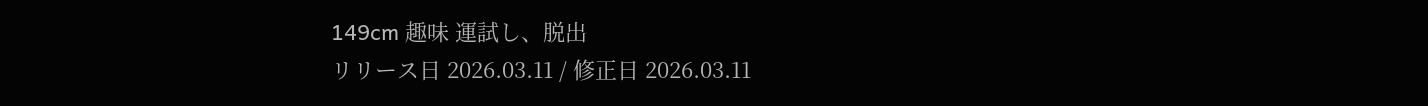149cm 趣味 運試し、脱出
リリース日 2026.03.11 / 修正日 2026.03.11